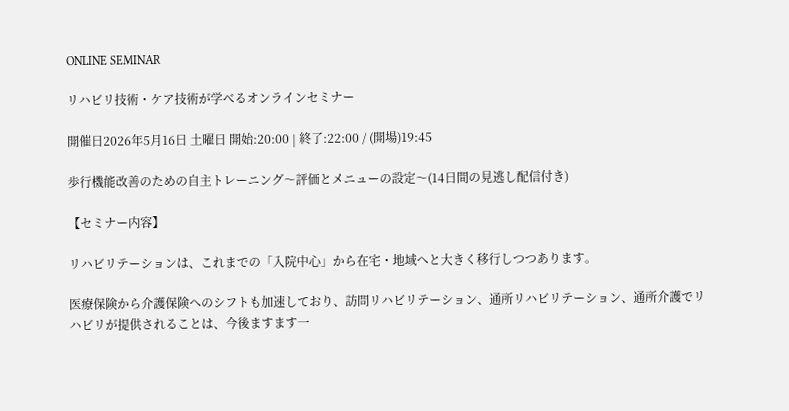ONLINE SEMINAR

リハビリ技術・ケア技術が学べるオンラインセミナー

開催日2026年5月16日 土曜日 開始:20:00 | 終了:22:00 / (開場)19:45

歩行機能改善のための自主トレーニング〜評価とメニューの設定〜(14日間の見逃し配信付き)

【セミナー内容】

リハビリテーションは、これまでの「入院中心」から在宅・地域へと大きく移行しつつあります。

医療保険から介護保険へのシフトも加速しており、訪問リハビリテーション、通所リハビリテーション、通所介護でリハビリが提供されることは、今後ますます一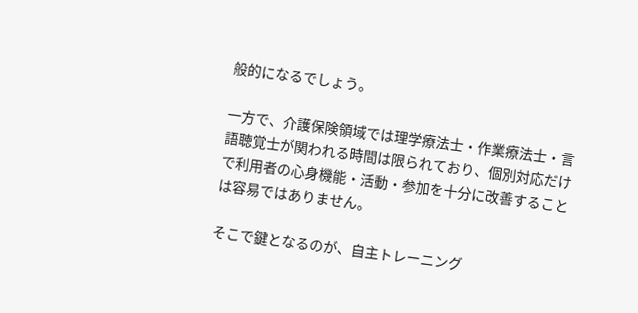般的になるでしょう。

一方で、介護保険領域では理学療法士・作業療法士・言語聴覚士が関われる時間は限られており、個別対応だけで利用者の心身機能・活動・参加を十分に改善することは容易ではありません。

そこで鍵となるのが、自主トレーニング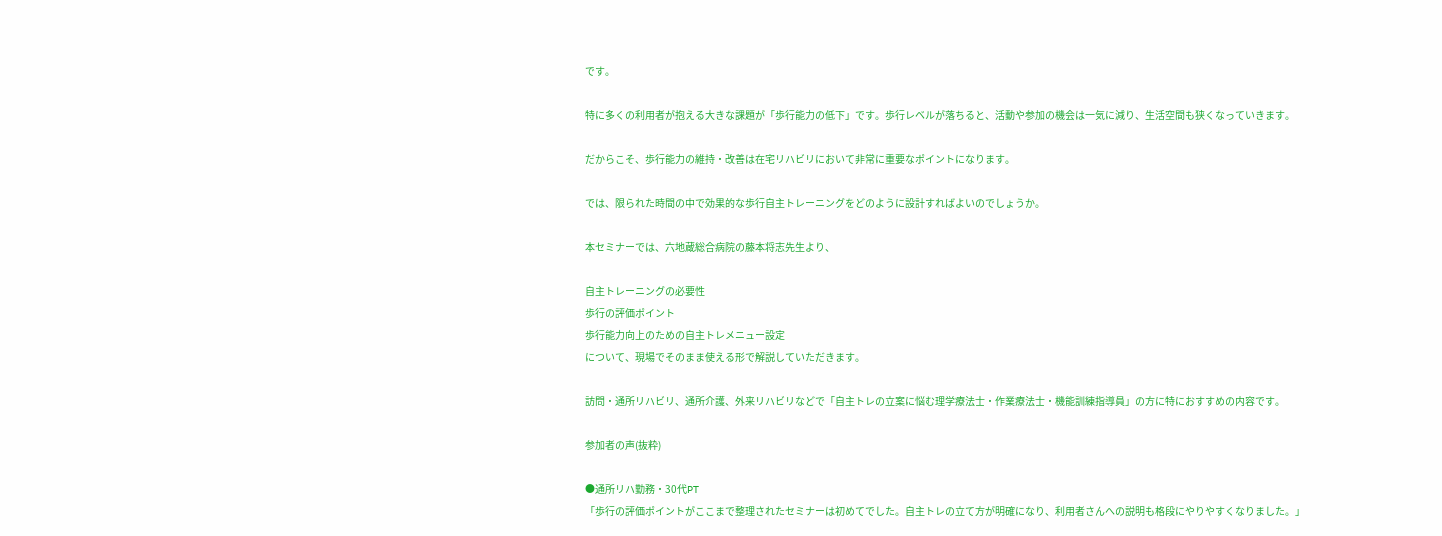です。

特に多くの利用者が抱える大きな課題が「歩行能力の低下」です。歩行レベルが落ちると、活動や参加の機会は一気に減り、生活空間も狭くなっていきます。

だからこそ、歩行能力の維持・改善は在宅リハビリにおいて非常に重要なポイントになります。

では、限られた時間の中で効果的な歩行自主トレーニングをどのように設計すればよいのでしょうか。

本セミナーでは、六地蔵総合病院の藤本将志先生より、

自主トレーニングの必要性
歩行の評価ポイント
歩行能力向上のための自主トレメニュー設定
について、現場でそのまま使える形で解説していただきます。

訪問・通所リハビリ、通所介護、外来リハビリなどで「自主トレの立案に悩む理学療法士・作業療法士・機能訓練指導員」の方に特におすすめの内容です。

参加者の声(抜粋)

●通所リハ勤務・30代PT
「歩行の評価ポイントがここまで整理されたセミナーは初めてでした。自主トレの立て方が明確になり、利用者さんへの説明も格段にやりやすくなりました。」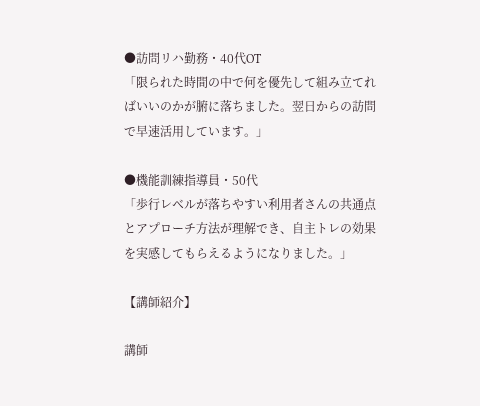●訪問リハ勤務・40代OT
「限られた時間の中で何を優先して組み立てればいいのかが腑に落ちました。翌日からの訪問で早速活用しています。」

●機能訓練指導員・50代
「歩行レベルが落ちやすい利用者さんの共通点とアプローチ方法が理解でき、自主トレの効果を実感してもらえるようになりました。」

【講師紹介】

講師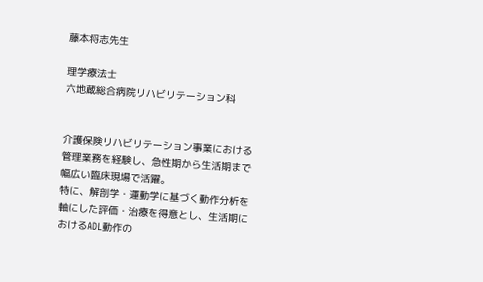藤本将志先生

理学療法士
六地蔵総合病院リハビリテーション科


介護保険リハビリテーション事業における管理業務を経験し、急性期から生活期まで幅広い臨床現場で活躍。
特に、解剖学・運動学に基づく動作分析を軸にした評価・治療を得意とし、生活期におけるADL動作の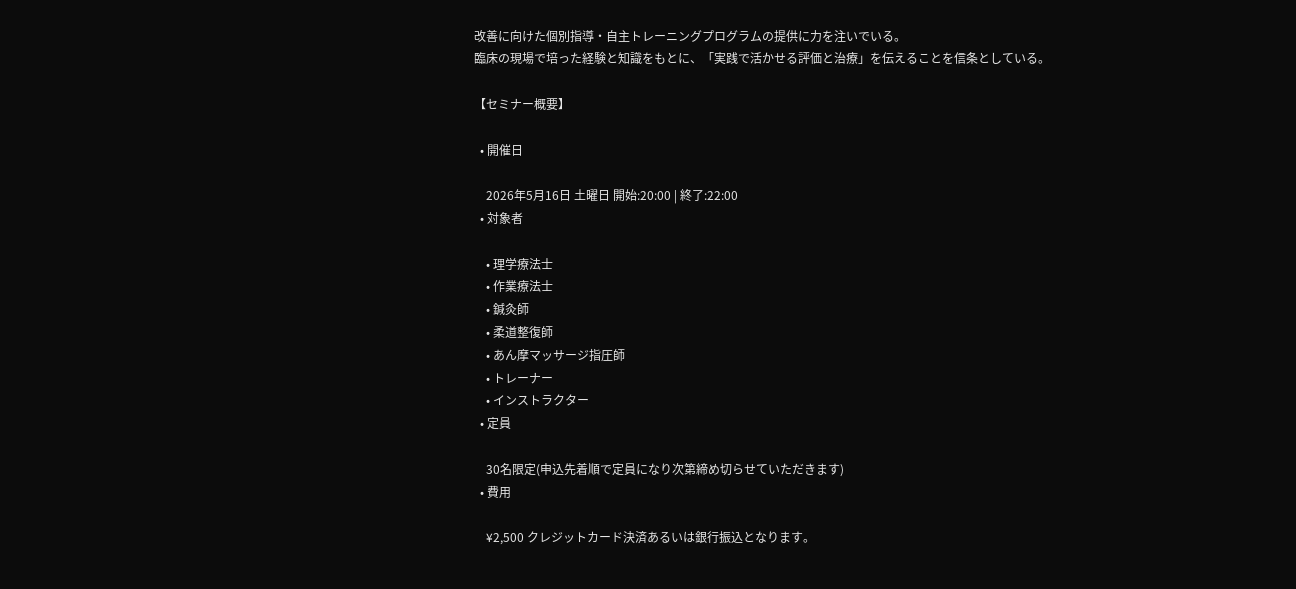改善に向けた個別指導・自主トレーニングプログラムの提供に力を注いでいる。
臨床の現場で培った経験と知識をもとに、「実践で活かせる評価と治療」を伝えることを信条としている。

【セミナー概要】

  • 開催日

    2026年5月16日 土曜日 開始:20:00 | 終了:22:00
  • 対象者

    • 理学療法士
    • 作業療法士
    • 鍼灸師
    • 柔道整復師
    • あん摩マッサージ指圧師
    • トレーナー
    • インストラクター
  • 定員

    30名限定(申込先着順で定員になり次第締め切らせていただきます)
  • 費用

    ¥2,500 クレジットカード決済あるいは銀行振込となります。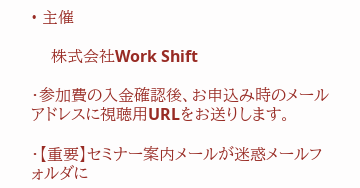• 主催

    株式会社Work Shift

・参加費の入金確認後、お申込み時のメールアドレスに視聴用URLをお送りします。

・【重要】セミナー案内メールが迷惑メールフォルダに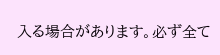入る場合があります。必ず全て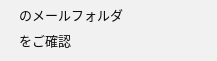のメールフォルダをご確認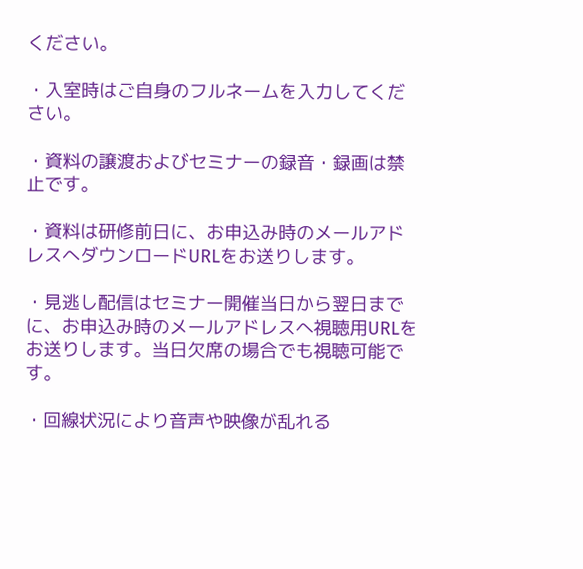ください。

・入室時はご自身のフルネームを入力してください。

・資料の譲渡およびセミナーの録音・録画は禁止です。

・資料は研修前日に、お申込み時のメールアドレスへダウンロードURLをお送りします。

・見逃し配信はセミナー開催当日から翌日までに、お申込み時のメールアドレスへ視聴用URLをお送りします。当日欠席の場合でも視聴可能です。

・回線状況により音声や映像が乱れる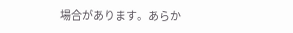場合があります。あらか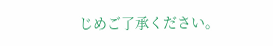じめご了承ください。